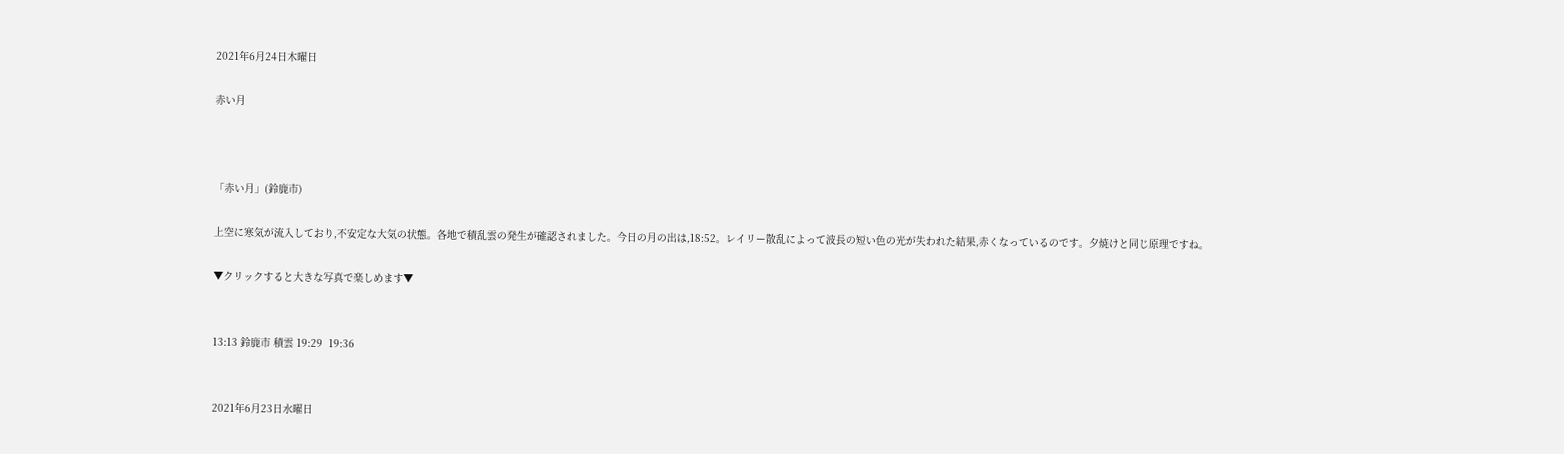2021年6月24日木曜日

赤い月



「赤い月」(鈴鹿市)

上空に寒気が流入しており,不安定な大気の状態。各地で積乱雲の発生が確認されました。今日の月の出は,18:52。レイリー散乱によって波長の短い色の光が失われた結果,赤くなっているのです。夕焼けと同じ原理ですね。

▼クリックすると大きな写真で楽しめます▼


13:13 鈴鹿市 積雲 19:29  19:36


2021年6月23日水曜日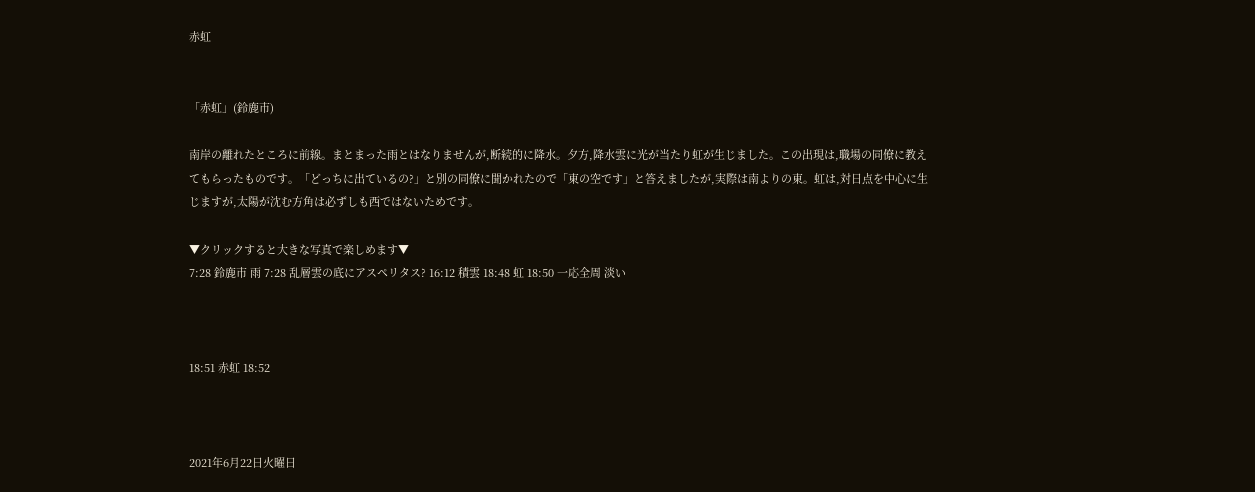赤虹


「赤虹」(鈴鹿市)

南岸の離れたところに前線。まとまった雨とはなりませんが,断続的に降水。夕方,降水雲に光が当たり虹が生じました。この出現は,職場の同僚に教えてもらったものです。「どっちに出ているの?」と別の同僚に聞かれたので「東の空です」と答えましたが,実際は南よりの東。虹は,対日点を中心に生じますが,太陽が沈む方角は必ずしも西ではないためです。

▼クリックすると大きな写真で楽しめます▼
7:28 鈴鹿市 雨 7:28 乱層雲の底にアスペリタス? 16:12 積雲 18:48 虹 18:50 一応全周 淡い



18:51 赤虹 18:52



2021年6月22日火曜日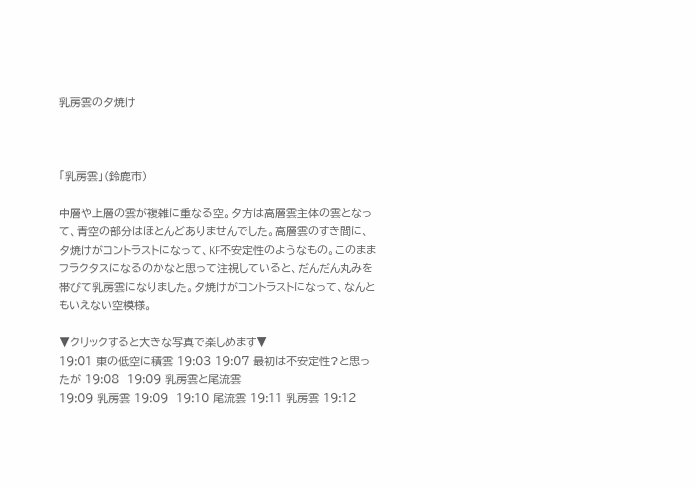乳房雲の夕焼け



「乳房雲」(鈴鹿市)

中層や上層の雲が複雑に重なる空。夕方は高層雲主体の雲となって、青空の部分はほとんどありませんでした。高層雲のすき間に、夕焼けがコントラストになって、KF不安定性のようなもの。このままフラクタスになるのかなと思って注視していると、だんだん丸みを帯びて乳房雲になりました。夕焼けがコントラストになって、なんともいえない空模様。

▼クリックすると大きな写真で楽しめます▼
19:01 東の低空に積雲 19:03 19:07 最初は不安定性?と思ったが 19:08  19:09 乳房雲と尾流雲
19:09 乳房雲 19:09  19:10 尾流雲 19:11 乳房雲 19:12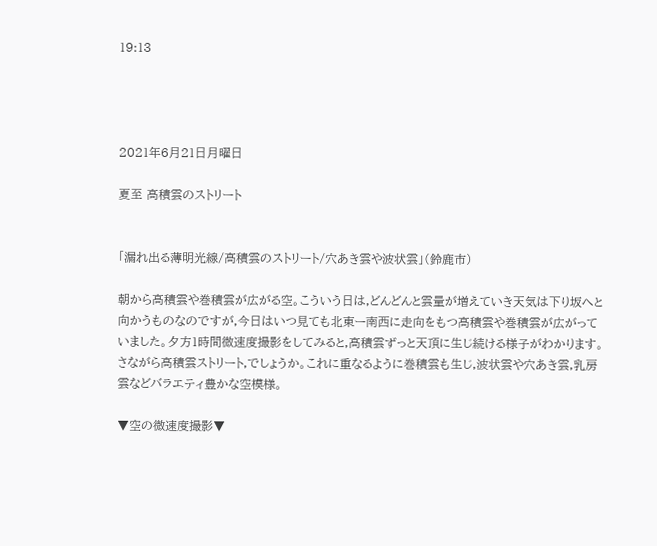19:13




2021年6月21日月曜日

夏至 高積雲のストリート


「漏れ出る薄明光線/高積雲のストリート/穴あき雲や波状雲」(鈴鹿市)

朝から高積雲や巻積雲が広がる空。こういう日は,どんどんと雲量が増えていき天気は下り坂へと向かうものなのですが,今日はいつ見ても北東ー南西に走向をもつ高積雲や巻積雲が広がっていました。夕方1時間微速度撮影をしてみると,高積雲ずっと天頂に生じ続ける様子がわかります。さながら高積雲ストリート,でしょうか。これに重なるように巻積雲も生じ,波状雲や穴あき雲,乳房雲などバラエティ豊かな空模様。

▼空の微速度撮影▼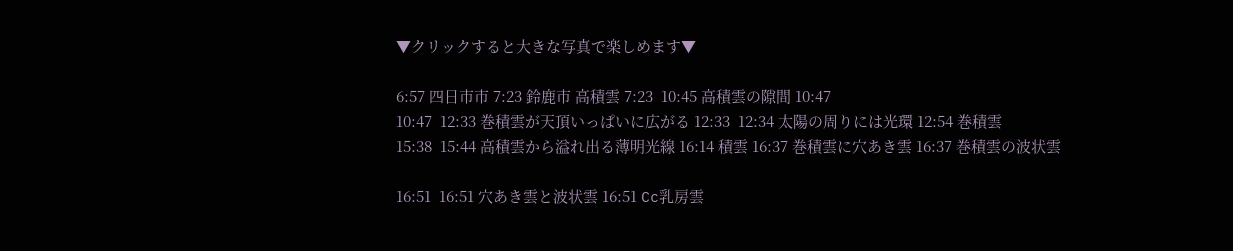▼クリックすると大きな写真で楽しめます▼

6:57 四日市市 7:23 鈴鹿市 高積雲 7:23  10:45 高積雲の隙間 10:47
10:47  12:33 巻積雲が天頂いっぱいに広がる 12:33  12:34 太陽の周りには光環 12:54 巻積雲
15:38  15:44 高積雲から溢れ出る薄明光線 16:14 積雲 16:37 巻積雲に穴あき雲 16:37 巻積雲の波状雲

16:51  16:51 穴あき雲と波状雲 16:51 Cc乳房雲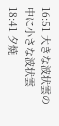16:51 大きな波状雲の中に小さな波状雲 18:41 夕焼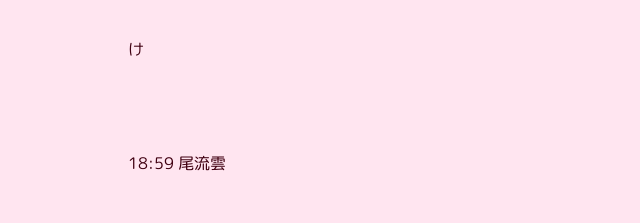け




18:59 尾流雲